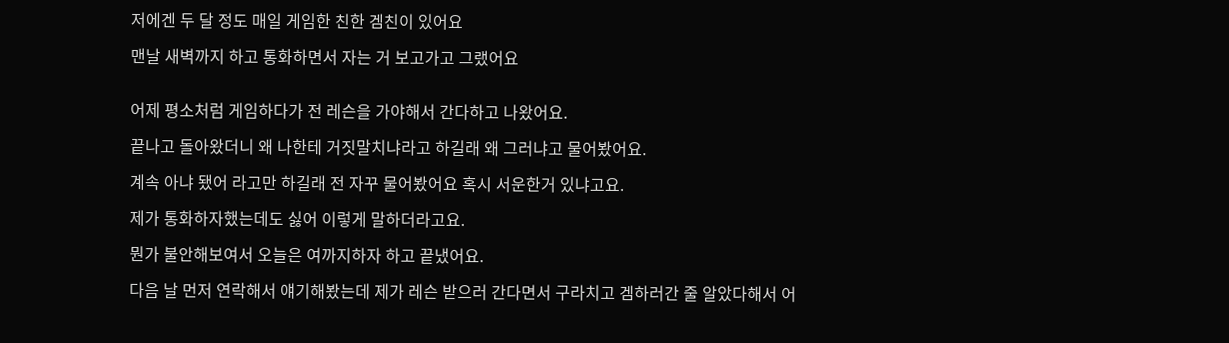저에겐 두 달 정도 매일 게임한 친한 겜친이 있어요

맨날 새벽까지 하고 통화하면서 자는 거 보고가고 그랬어요


어제 평소처럼 게임하다가 전 레슨을 가야해서 간다하고 나왔어요.

끝나고 돌아왔더니 왜 나한테 거짓말치냐라고 하길래 왜 그러냐고 물어봤어요.

계속 아냐 됐어 라고만 하길래 전 자꾸 물어봤어요 혹시 서운한거 있냐고요.

제가 통화하자했는데도 싫어 이렇게 말하더라고요.

뭔가 불안해보여서 오늘은 여까지하자 하고 끝냈어요.

다음 날 먼저 연락해서 얘기해봤는데 제가 레슨 받으러 간다면서 구라치고 겜하러간 줄 알았다해서 어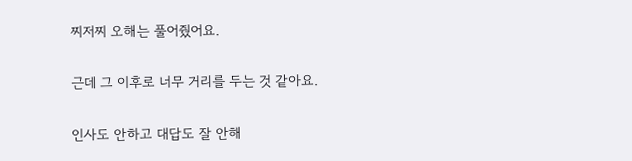찌저찌 오해는 풀어줬어요.

근데 그 이후로 너무 거리를 두는 것 같아요.

인사도 안하고 대답도 잘 안해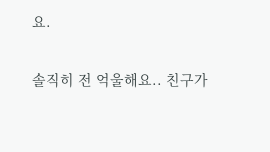요.

솔직히 전 억울해요.. 친구가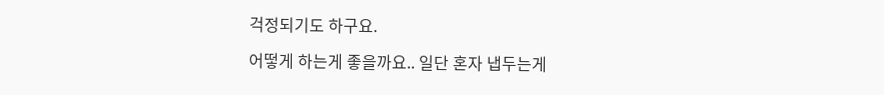걱정되기도 하구요.

어떻게 하는게 좋을까요.. 일단 혼자 냅두는게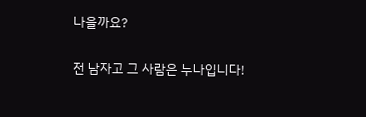나을까요?

전 남자고 그 사람은 누나입니다!